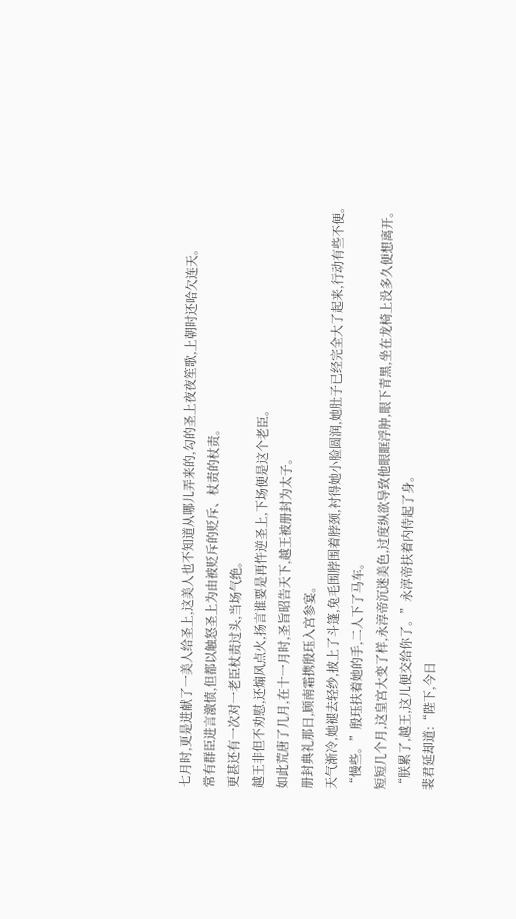七月时,更是进献了一美人给圣上,这美人也不知道从哪儿弄来的,勾的圣上夜夜笙歌,上朝时还哈欠连天。
常有群臣进言激愤,但都以触怒圣上为由被贬斥的贬斥、杖责的杖责。
更甚还有一次对一老臣杖责过头,当场气绝。
越王非但不劝慰,还煽风点火,扬言谁要是再忤逆圣上,下场便是这个老臣。
如此荒唐了几月,在十一月时,圣旨昭告天下,越王被册封为太子。
册封典礼那日,顾南霜携殷珏入宫参宴。
天气渐冷,她褪去轻纱,披上了斗篷,兔毛围脖围着脖颈,衬得她小脸圆润,她肚子已经完全大了起来,行动有些不便。
“慢些。”殷珏扶着她的手,二人下了马车。
短短几个月,这皇宫大变了样,永淳帝沉迷美色,过度纵欲导致他眼眶浮肿,眼下青黑,坐在龙椅上没多久便想离开。
“朕累了,越王,这儿便交给你了。”永淳帝扶着内侍起了身。
裴君延却道:“陛下,今日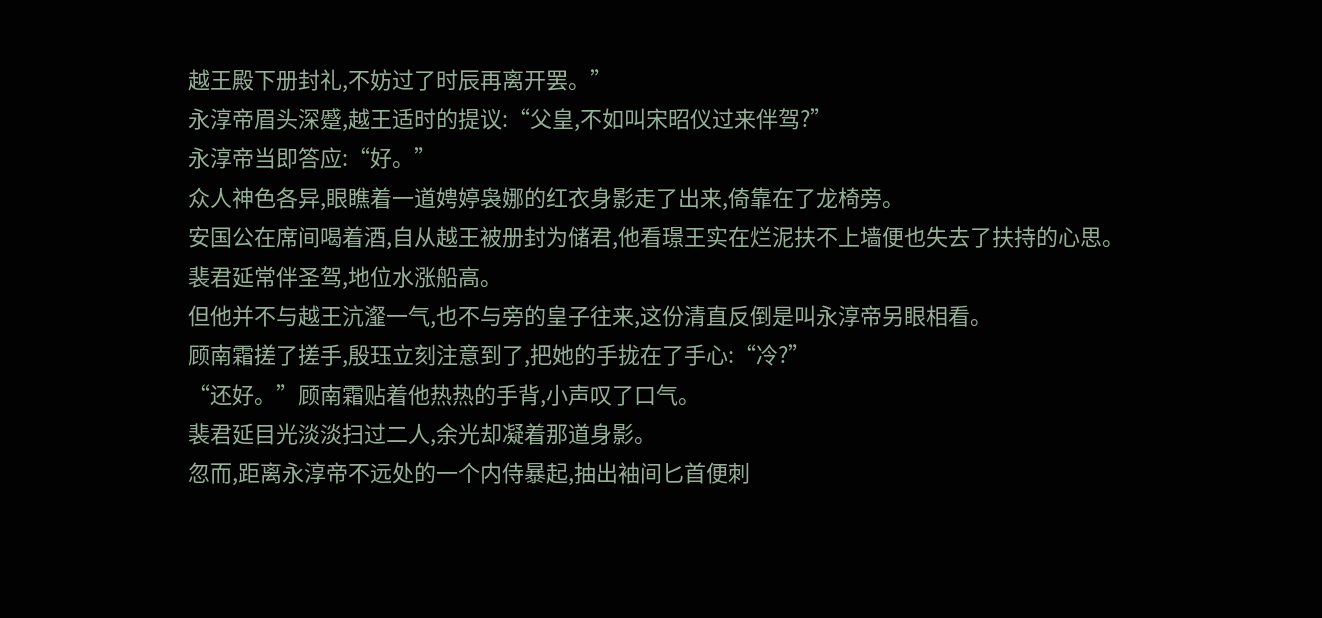越王殿下册封礼,不妨过了时辰再离开罢。”
永淳帝眉头深蹙,越王适时的提议:“父皇,不如叫宋昭仪过来伴驾?”
永淳帝当即答应:“好。”
众人神色各异,眼瞧着一道娉婷袅娜的红衣身影走了出来,倚靠在了龙椅旁。
安国公在席间喝着酒,自从越王被册封为储君,他看璟王实在烂泥扶不上墙便也失去了扶持的心思。
裴君延常伴圣驾,地位水涨船高。
但他并不与越王沆瀣一气,也不与旁的皇子往来,这份清直反倒是叫永淳帝另眼相看。
顾南霜搓了搓手,殷珏立刻注意到了,把她的手拢在了手心:“冷?”
“还好。”顾南霜贴着他热热的手背,小声叹了口气。
裴君延目光淡淡扫过二人,余光却凝着那道身影。
忽而,距离永淳帝不远处的一个内侍暴起,抽出袖间匕首便刺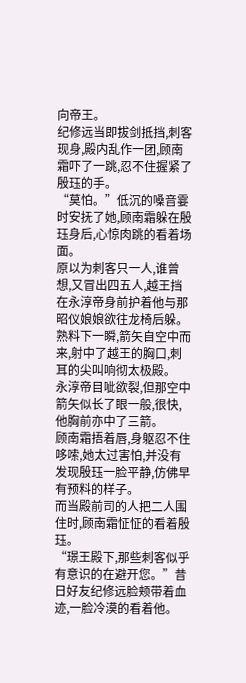向帝王。
纪修远当即拔剑抵挡,刺客现身,殿内乱作一团,顾南霜吓了一跳,忍不住握紧了殷珏的手。
“莫怕。”低沉的嗓音霎时安抚了她,顾南霜躲在殷珏身后,心惊肉跳的看着场面。
原以为刺客只一人,谁曾想,又冒出四五人,越王挡在永淳帝身前护着他与那昭仪娘娘欲往龙椅后躲。
熟料下一瞬,箭矢自空中而来,射中了越王的胸口,刺耳的尖叫响彻太极殿。
永淳帝目呲欲裂,但那空中箭矢似长了眼一般,很快,他胸前亦中了三箭。
顾南霜捂着唇,身躯忍不住哆嗦,她太过害怕,并没有发现殷珏一脸平静,仿佛早有预料的样子。
而当殿前司的人把二人围住时,顾南霜怔怔的看着殷珏。
“璟王殿下,那些刺客似乎有意识的在避开您。”昔日好友纪修远脸颊带着血迹,一脸冷漠的看着他。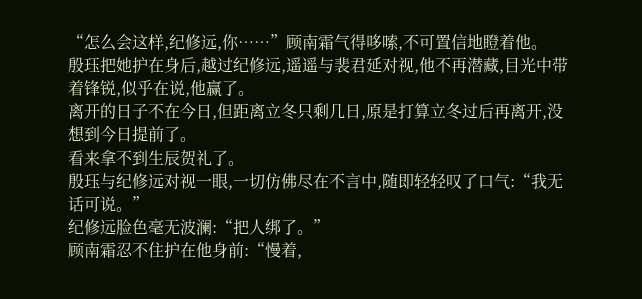“怎么会这样,纪修远,你……”顾南霜气得哆嗦,不可置信地瞪着他。
殷珏把她护在身后,越过纪修远,遥遥与裴君延对视,他不再潜藏,目光中带着锋锐,似乎在说,他赢了。
离开的日子不在今日,但距离立冬只剩几日,原是打算立冬过后再离开,没想到今日提前了。
看来拿不到生辰贺礼了。
殷珏与纪修远对视一眼,一切仿佛尽在不言中,随即轻轻叹了口气:“我无话可说。”
纪修远脸色毫无波澜:“把人绑了。”
顾南霜忍不住护在他身前:“慢着,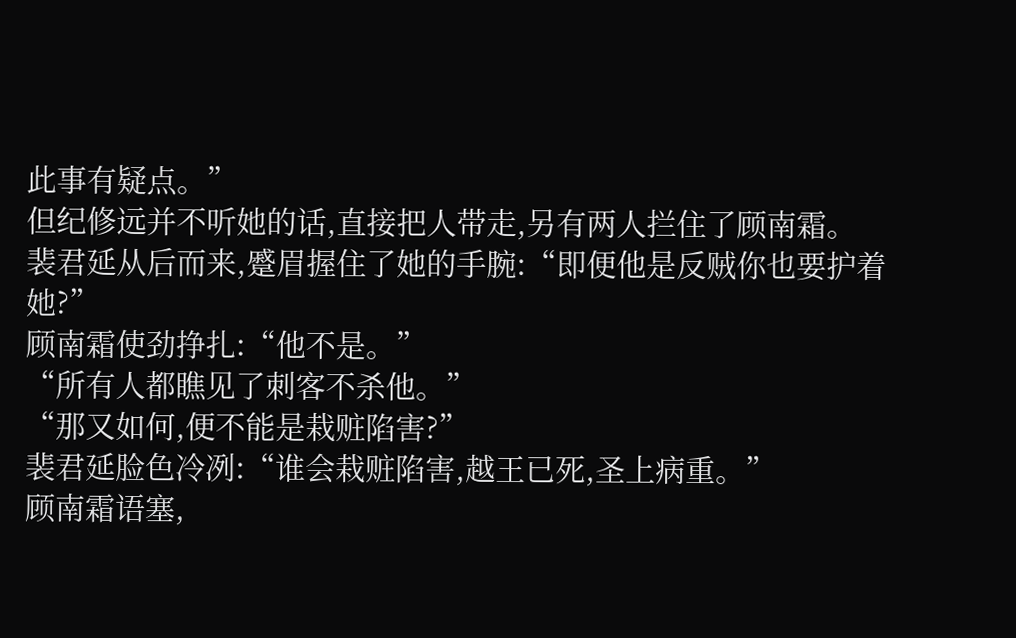此事有疑点。”
但纪修远并不听她的话,直接把人带走,另有两人拦住了顾南霜。
裴君延从后而来,蹙眉握住了她的手腕:“即便他是反贼你也要护着她?”
顾南霜使劲挣扎:“他不是。”
“所有人都瞧见了刺客不杀他。”
“那又如何,便不能是栽赃陷害?”
裴君延脸色冷冽:“谁会栽赃陷害,越王已死,圣上病重。”
顾南霜语塞,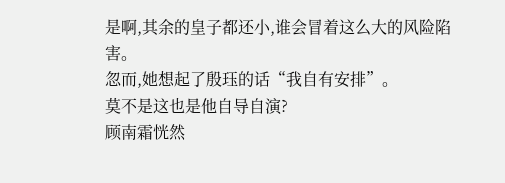是啊,其余的皇子都还小,谁会冒着这么大的风险陷害。
忽而,她想起了殷珏的话“我自有安排”。
莫不是这也是他自导自演?
顾南霜恍然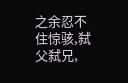之余忍不住惊骇,弑父弑兄,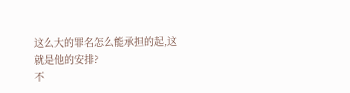这么大的罪名怎么能承担的起,这就是他的安排?
不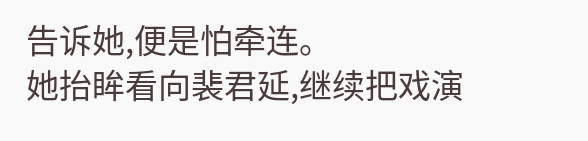告诉她,便是怕牵连。
她抬眸看向裴君延,继续把戏演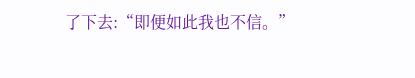了下去:“即便如此我也不信。”